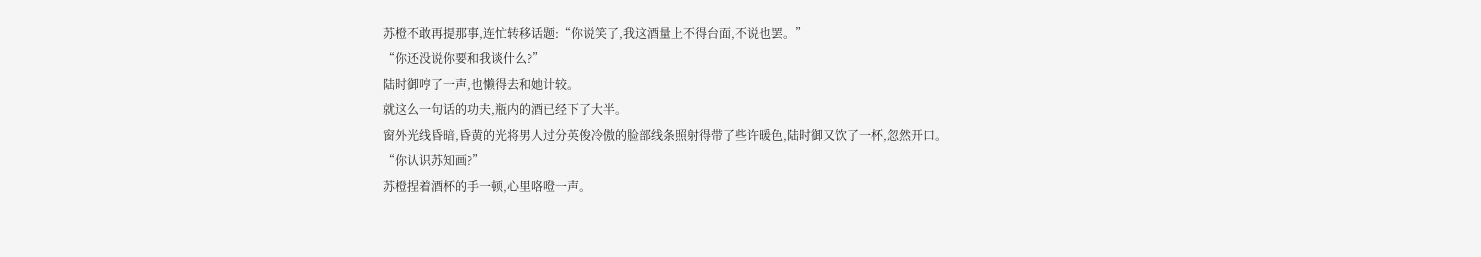苏橙不敢再提那事,连忙转移话题:“你说笑了,我这酒量上不得台面,不说也罢。”
“你还没说你要和我谈什么?”
陆时御哼了一声,也懒得去和她计较。
就这么一句话的功夫,瓶内的酒已经下了大半。
窗外光线昏暗,昏黄的光将男人过分英俊冷傲的脸部线条照射得带了些许暖色,陆时御又饮了一杯,忽然开口。
“你认识苏知画?”
苏橙捏着酒杯的手一顿,心里咯噔一声。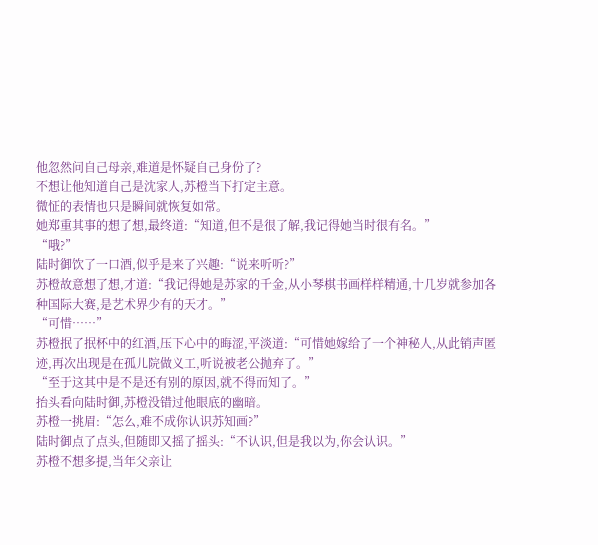他忽然问自己母亲,难道是怀疑自己身份了?
不想让他知道自己是沈家人,苏橙当下打定主意。
微怔的表情也只是瞬间就恢复如常。
她郑重其事的想了想,最终道:“知道,但不是很了解,我记得她当时很有名。”
“哦?”
陆时御饮了一口酒,似乎是来了兴趣:“说来听听?”
苏橙故意想了想,才道:“我记得她是苏家的千金,从小琴棋书画样样精通,十几岁就参加各种国际大赛,是艺术界少有的天才。”
“可惜……”
苏橙抿了抿杯中的红酒,压下心中的晦涩,平淡道:“可惜她嫁给了一个神秘人,从此销声匿迹,再次出现是在孤儿院做义工,听说被老公抛弃了。”
“至于这其中是不是还有别的原因,就不得而知了。”
抬头看向陆时御,苏橙没错过他眼底的幽暗。
苏橙一挑眉:“怎么,难不成你认识苏知画?”
陆时御点了点头,但随即又摇了摇头:“不认识,但是我以为,你会认识。”
苏橙不想多提,当年父亲让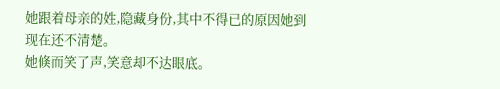她跟着母亲的姓,隐藏身份,其中不得已的原因她到现在还不清楚。
她倏而笑了声,笑意却不达眼底。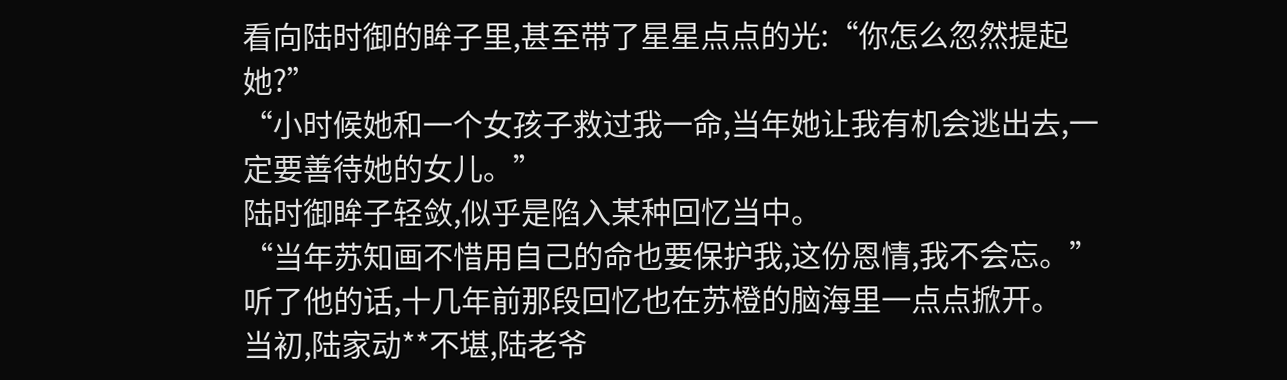看向陆时御的眸子里,甚至带了星星点点的光:“你怎么忽然提起她?”
“小时候她和一个女孩子救过我一命,当年她让我有机会逃出去,一定要善待她的女儿。”
陆时御眸子轻敛,似乎是陷入某种回忆当中。
“当年苏知画不惜用自己的命也要保护我,这份恩情,我不会忘。”
听了他的话,十几年前那段回忆也在苏橙的脑海里一点点掀开。
当初,陆家动**不堪,陆老爷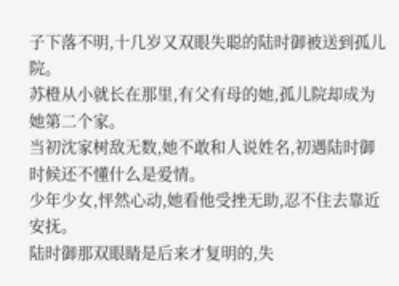子下落不明,十几岁又双眼失聪的陆时御被送到孤儿院。
苏橙从小就长在那里,有父有母的她,孤儿院却成为她第二个家。
当初沈家树敌无数,她不敢和人说姓名,初遇陆时御时候还不懂什么是爱情。
少年少女,怦然心动,她看他受挫无助,忍不住去靠近安抚。
陆时御那双眼睛是后来才复明的,失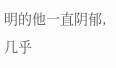明的他一直阴郁,几乎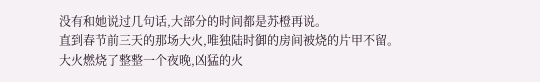没有和她说过几句话,大部分的时间都是苏橙再说。
直到春节前三天的那场大火,唯独陆时御的房间被烧的片甲不留。
大火燃烧了整整一个夜晚,凶猛的火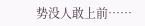势没人敢上前……